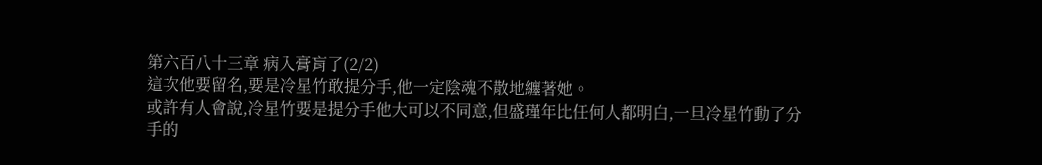第六百八十三章 病入膏肓了(2/2)
這次他要留名,要是冷星竹敢提分手,他一定陰魂不散地纏著她。
或許有人會說,冷星竹要是提分手他大可以不同意,但盛瑾年比任何人都明白,一旦冷星竹動了分手的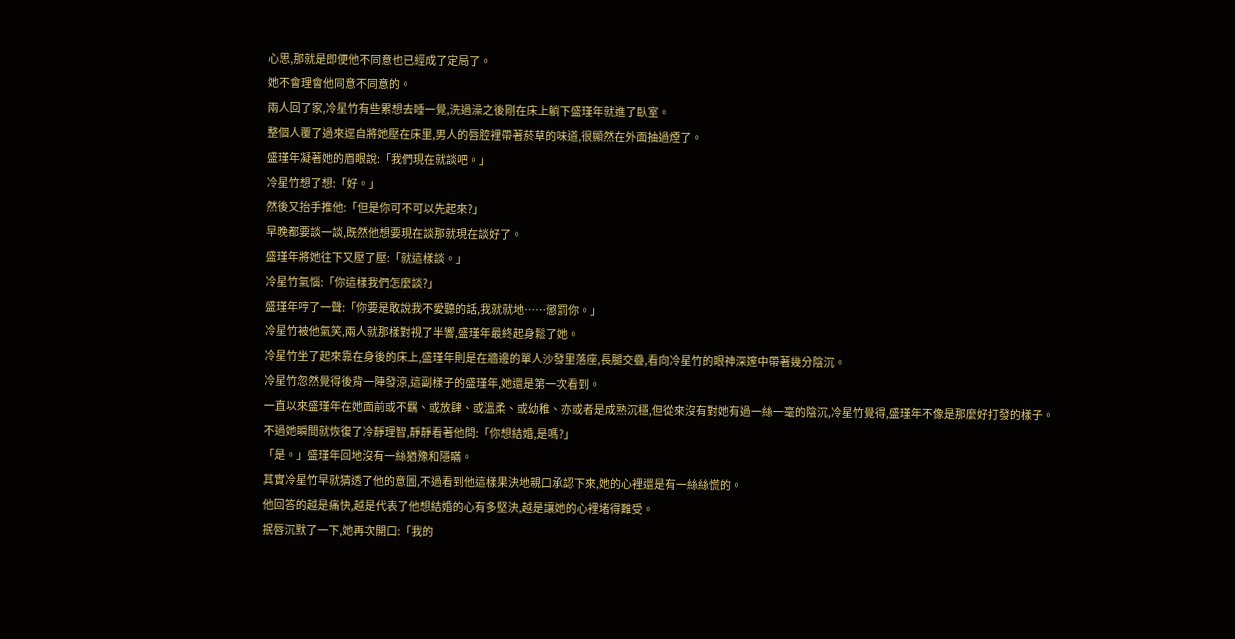心思,那就是即便他不同意也已經成了定局了。
她不會理會他同意不同意的。
兩人回了家,冷星竹有些累想去睡一覺,洗過澡之後剛在床上躺下盛瑾年就進了臥室。
整個人覆了過來逕自將她壓在床里,男人的唇腔裡帶著菸草的味道,很顯然在外面抽過煙了。
盛瑾年凝著她的眉眼說:「我們現在就談吧。」
冷星竹想了想:「好。」
然後又抬手推他:「但是你可不可以先起來?」
早晚都要談一談,既然他想要現在談那就現在談好了。
盛瑾年將她往下又壓了壓:「就這樣談。」
冷星竹氣惱:「你這樣我們怎麼談?」
盛瑾年哼了一聲:「你要是敢說我不愛聽的話,我就就地……懲罰你。」
冷星竹被他氣笑,兩人就那樣對視了半響,盛瑾年最終起身鬆了她。
冷星竹坐了起來靠在身後的床上,盛瑾年則是在牆邊的單人沙發里落座,長腿交疊,看向冷星竹的眼神深邃中帶著幾分陰沉。
冷星竹忽然覺得後背一陣發涼,這副樣子的盛瑾年,她還是第一次看到。
一直以來盛瑾年在她面前或不羈、或放肆、或溫柔、或幼稚、亦或者是成熟沉穩,但從來沒有對她有過一絲一毫的陰沉,冷星竹覺得,盛瑾年不像是那麼好打發的樣子。
不過她瞬間就恢復了冷靜理智,靜靜看著他問:「你想結婚,是嗎?」
「是。」盛瑾年回地沒有一絲猶豫和隱瞞。
其實冷星竹早就猜透了他的意圖,不過看到他這樣果決地親口承認下來,她的心裡還是有一絲絲慌的。
他回答的越是痛快,越是代表了他想結婚的心有多堅決,越是讓她的心裡堵得難受。
抿唇沉默了一下,她再次開口:「我的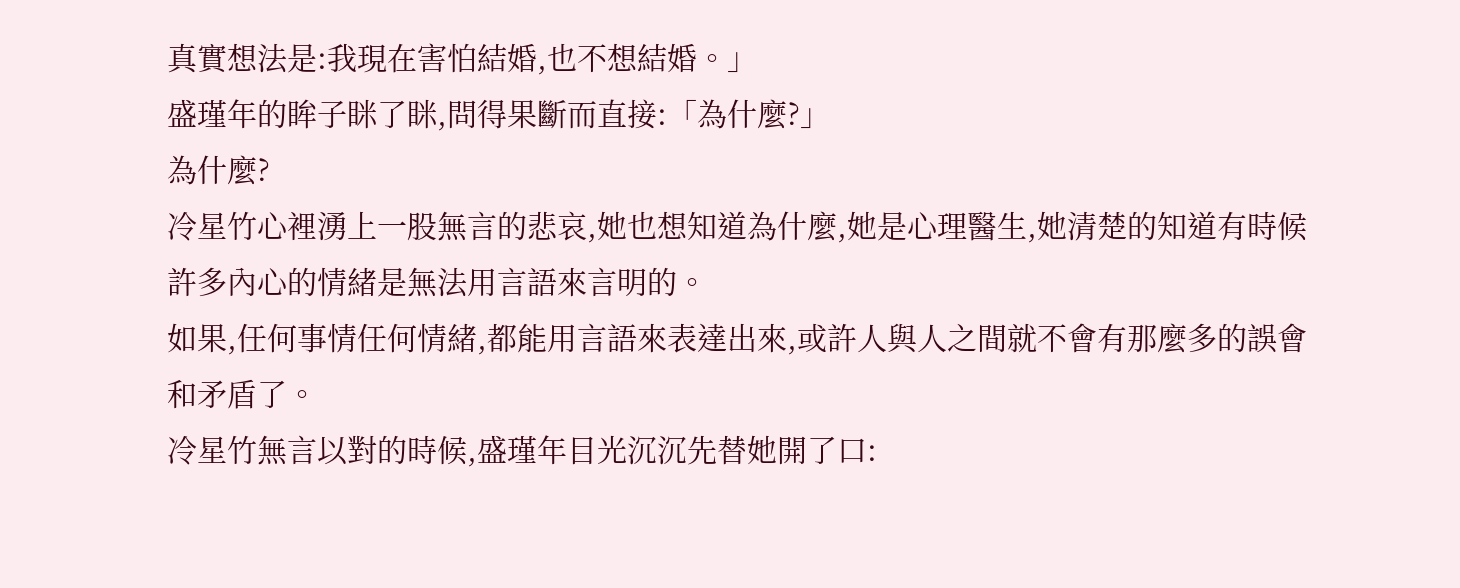真實想法是:我現在害怕結婚,也不想結婚。」
盛瑾年的眸子眯了眯,問得果斷而直接:「為什麼?」
為什麼?
冷星竹心裡湧上一股無言的悲哀,她也想知道為什麼,她是心理醫生,她清楚的知道有時候許多內心的情緒是無法用言語來言明的。
如果,任何事情任何情緒,都能用言語來表達出來,或許人與人之間就不會有那麼多的誤會和矛盾了。
冷星竹無言以對的時候,盛瑾年目光沉沉先替她開了口: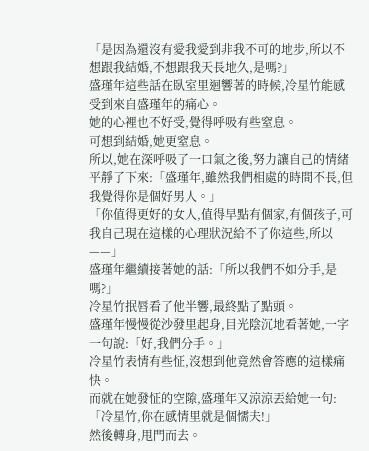「是因為還沒有愛我愛到非我不可的地步,所以不想跟我結婚,不想跟我天長地久,是嗎?」
盛瑾年這些話在臥室里迴響著的時候,冷星竹能感受到來自盛瑾年的痛心。
她的心裡也不好受,覺得呼吸有些窒息。
可想到結婚,她更窒息。
所以,她在深呼吸了一口氣之後,努力讓自己的情緒平靜了下來:「盛瑾年,雖然我們相處的時間不長,但我覺得你是個好男人。」
「你值得更好的女人,值得早點有個家,有個孩子,可我自己現在這樣的心理狀況給不了你這些,所以——」
盛瑾年繼續接著她的話:「所以我們不如分手,是嗎?」
冷星竹抿唇看了他半響,最終點了點頭。
盛瑾年慢慢從沙發里起身,目光陰沉地看著她,一字一句說:「好,我們分手。」
冷星竹表情有些怔,沒想到他竟然會答應的這樣痛快。
而就在她發怔的空隙,盛瑾年又涼涼丟給她一句:「冷星竹,你在感情里就是個懦夫!」
然後轉身,甩門而去。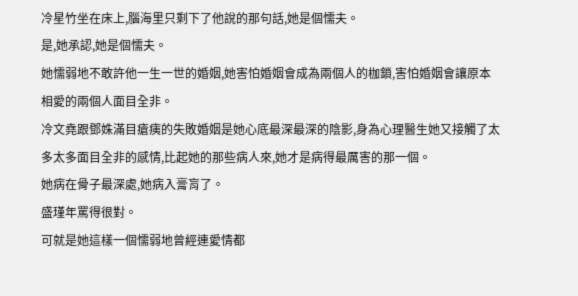冷星竹坐在床上,腦海里只剩下了他說的那句話,她是個懦夫。
是,她承認,她是個懦夫。
她懦弱地不敢許他一生一世的婚姻,她害怕婚姻會成為兩個人的枷鎖,害怕婚姻會讓原本相愛的兩個人面目全非。
冷文堯跟鄧姝滿目瘡痍的失敗婚姻是她心底最深最深的陰影,身為心理醫生她又接觸了太多太多面目全非的感情,比起她的那些病人來,她才是病得最厲害的那一個。
她病在骨子最深處,她病入膏肓了。
盛瑾年罵得很對。
可就是她這樣一個懦弱地曾經連愛情都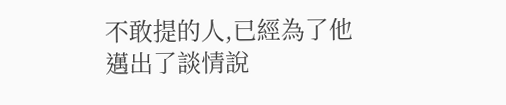不敢提的人,已經為了他邁出了談情說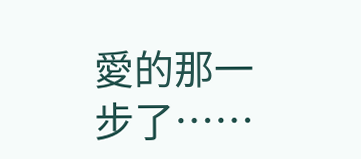愛的那一步了……